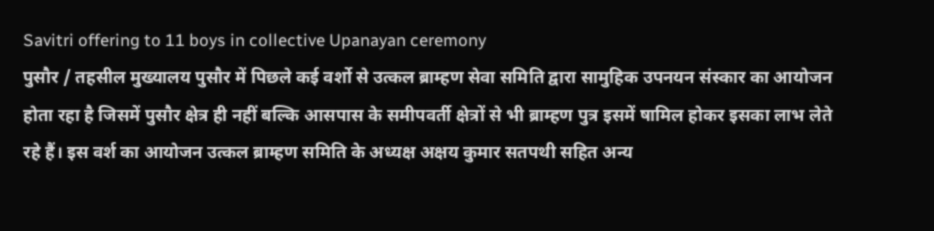Savitri offering to 11 boys in collective Upanayan ceremony
पुसौर / तहसील मुख्यालय पुसौर में पिछले कई वर्शो से उत्कल ब्राम्हण सेवा समिति द्वारा सामुहिक उपनयन संस्कार का आयोजन होता रहा है जिसमें पुसौर क्षेत्र ही नहीं बल्कि आसपास के समीपवर्ती क्षेत्रों से भी ब्राम्हण पुत्र इसमें षामिल होकर इसका लाभ लेते रहे हैं। इस वर्श का आयोजन उत्कल ब्राम्हण समिति के अध्यक्ष अक्षय कुमार सतपथी सहित अन्य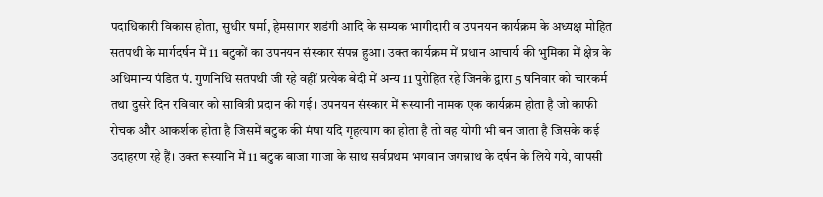पदाधिकारी विकास होता, सुधीर षर्मा, हेमसागर शडंगी आदि के सम्यक भागीदारी व उपनयन कार्यक्रम के अध्यक्ष मोहित सतपथी के मार्गदर्षन में 11 बटुकों का उपनयन संस्कार संपन्न हुआ। उक्त कार्यक्रम में प्रधान आचार्य की भुमिका में क्षेत्र के अधिमान्य पंडित पं. गुणनिधि सतपथी जी रहे वहीं प्रत्येक बेदी में अन्य 11 पुरोहित रहे जिनके द्वारा 5 षनिवार को चारकर्म तथा दुसरे दिन रविवार को सावित्री प्रदान की गई। उपनयन संस्कार में रूस्यानी नामक एक कार्यक्रम होता है जो काफी रोचक और आकर्शक होता है जिसमें बटुक की मंषा यदि गृहत्याग का होता है तो वह योगी भी बन जाता है जिसके कई उदाहरण रहे हैं। उक्त रूस्यानि में 11 बटुक बाजा गाजा के साथ सर्वप्रथम भगवान जगन्नाथ के दर्षन के लिये गये, वापसी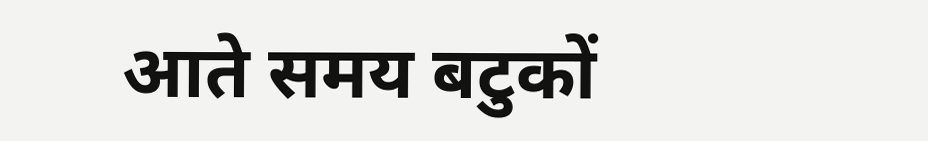आते समय बटुकों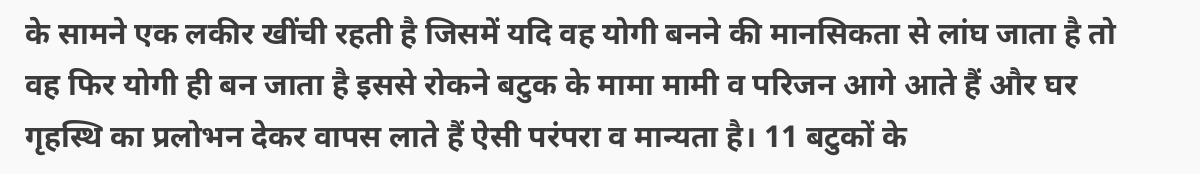के सामने एक लकीर खींची रहती है जिसमें यदि वह योगी बनने की मानसिकता से लांघ जाता है तो वह फिर योगी ही बन जाता है इससे रोकने बटुक के मामा मामी व परिजन आगे आते हैं और घर गृहस्थि का प्रलोभन देकर वापस लाते हैं ऐसी परंपरा व मान्यता है। 11 बटुकों के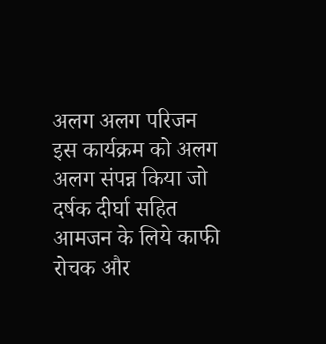अलग अलग परिजन इस कार्यक्रम को अलग अलग संपन्न किया जो दर्षक दीर्घा सहित आमजन के लिये काफी रोचक और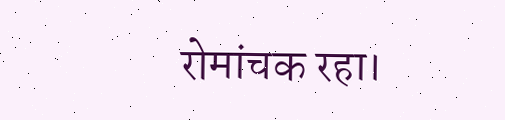रोमांचक रहा।